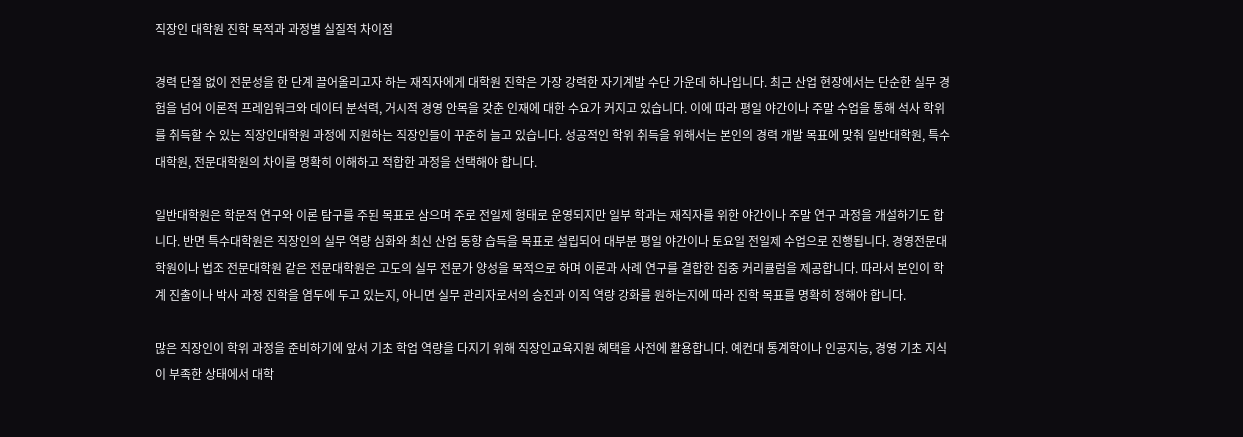직장인 대학원 진학 목적과 과정별 실질적 차이점

경력 단절 없이 전문성을 한 단계 끌어올리고자 하는 재직자에게 대학원 진학은 가장 강력한 자기계발 수단 가운데 하나입니다. 최근 산업 현장에서는 단순한 실무 경험을 넘어 이론적 프레임워크와 데이터 분석력, 거시적 경영 안목을 갖춘 인재에 대한 수요가 커지고 있습니다. 이에 따라 평일 야간이나 주말 수업을 통해 석사 학위를 취득할 수 있는 직장인대학원 과정에 지원하는 직장인들이 꾸준히 늘고 있습니다. 성공적인 학위 취득을 위해서는 본인의 경력 개발 목표에 맞춰 일반대학원, 특수대학원, 전문대학원의 차이를 명확히 이해하고 적합한 과정을 선택해야 합니다.

일반대학원은 학문적 연구와 이론 탐구를 주된 목표로 삼으며 주로 전일제 형태로 운영되지만 일부 학과는 재직자를 위한 야간이나 주말 연구 과정을 개설하기도 합니다. 반면 특수대학원은 직장인의 실무 역량 심화와 최신 산업 동향 습득을 목표로 설립되어 대부분 평일 야간이나 토요일 전일제 수업으로 진행됩니다. 경영전문대학원이나 법조 전문대학원 같은 전문대학원은 고도의 실무 전문가 양성을 목적으로 하며 이론과 사례 연구를 결합한 집중 커리큘럼을 제공합니다. 따라서 본인이 학계 진출이나 박사 과정 진학을 염두에 두고 있는지, 아니면 실무 관리자로서의 승진과 이직 역량 강화를 원하는지에 따라 진학 목표를 명확히 정해야 합니다.

많은 직장인이 학위 과정을 준비하기에 앞서 기초 학업 역량을 다지기 위해 직장인교육지원 혜택을 사전에 활용합니다. 예컨대 통계학이나 인공지능, 경영 기초 지식이 부족한 상태에서 대학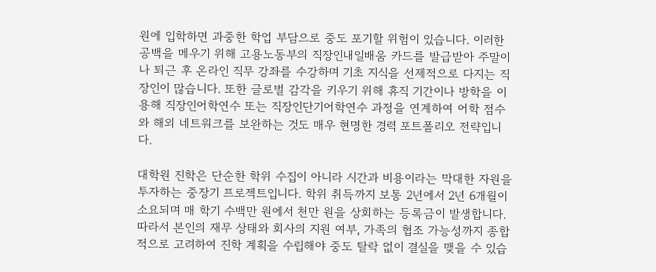원에 입학하면 과중한 학업 부담으로 중도 포기할 위험이 있습니다. 이러한 공백을 메우기 위해 고용노동부의 직장인내일배움 카드를 발급받아 주말이나 퇴근 후 온라인 직무 강좌를 수강하며 기초 지식을 선제적으로 다지는 직장인이 많습니다. 또한 글로벌 감각을 키우기 위해 휴직 기간이나 방학을 이용해 직장인어학연수 또는 직장인단기어학연수 과정을 연계하여 어학 점수와 해외 네트워크를 보완하는 것도 매우 현명한 경력 포트폴리오 전략입니다.

대학원 진학은 단순한 학위 수집이 아니라 시간과 비용이라는 막대한 자원을 투자하는 중장기 프로젝트입니다. 학위 취득까지 보통 2년에서 2년 6개월이 소요되며 매 학기 수백만 원에서 천만 원을 상회하는 등록금이 발생합니다. 따라서 본인의 재무 상태와 회사의 지원 여부, 가족의 협조 가능성까지 종합적으로 고려하여 진학 계획을 수립해야 중도 탈락 없이 결실을 맺을 수 있습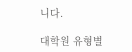니다.

대학원 유형별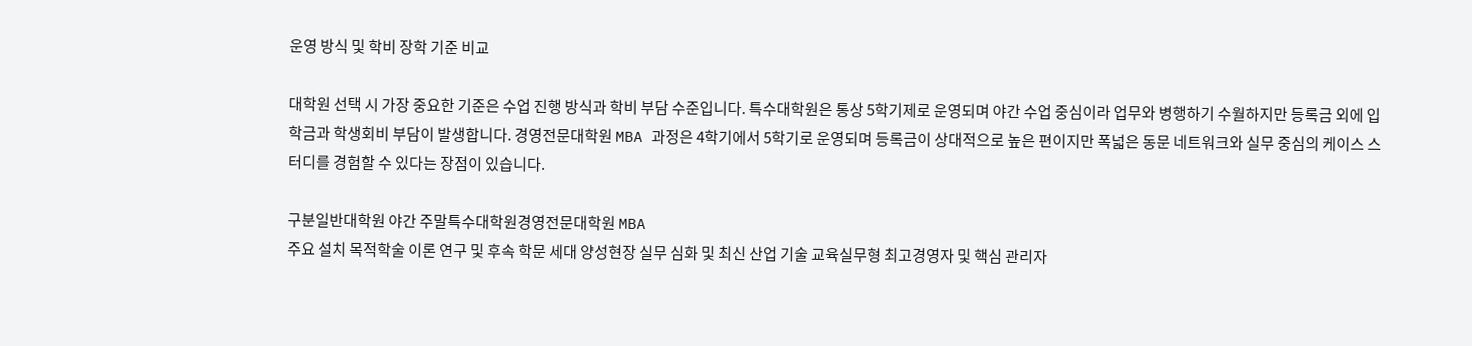운영 방식 및 학비 장학 기준 비교

대학원 선택 시 가장 중요한 기준은 수업 진행 방식과 학비 부담 수준입니다. 특수대학원은 통상 5학기제로 운영되며 야간 수업 중심이라 업무와 병행하기 수월하지만 등록금 외에 입학금과 학생회비 부담이 발생합니다. 경영전문대학원 MBA 과정은 4학기에서 5학기로 운영되며 등록금이 상대적으로 높은 편이지만 폭넓은 동문 네트워크와 실무 중심의 케이스 스터디를 경험할 수 있다는 장점이 있습니다.

구분일반대학원 야간 주말특수대학원경영전문대학원 MBA
주요 설치 목적학술 이론 연구 및 후속 학문 세대 양성현장 실무 심화 및 최신 산업 기술 교육실무형 최고경영자 및 핵심 관리자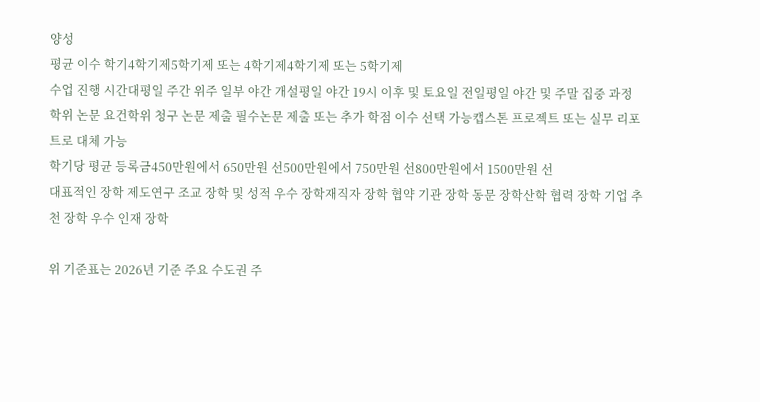양성
평균 이수 학기4학기제5학기제 또는 4학기제4학기제 또는 5학기제
수업 진행 시간대평일 주간 위주 일부 야간 개설평일 야간 19시 이후 및 토요일 전일평일 야간 및 주말 집중 과정
학위 논문 요건학위 청구 논문 제출 필수논문 제출 또는 추가 학점 이수 선택 가능캡스톤 프로젝트 또는 실무 리포트로 대체 가능
학기당 평균 등록금450만원에서 650만원 선500만원에서 750만원 선800만원에서 1500만원 선
대표적인 장학 제도연구 조교 장학 및 성적 우수 장학재직자 장학 협약 기관 장학 동문 장학산학 협력 장학 기업 추천 장학 우수 인재 장학

위 기준표는 2026년 기준 주요 수도권 주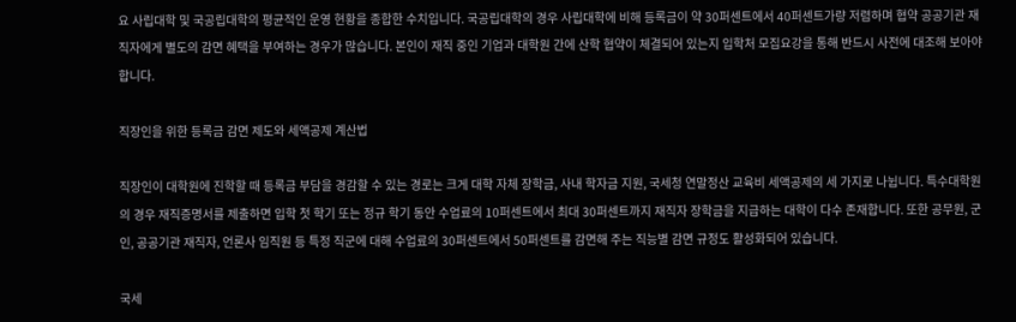요 사립대학 및 국공립대학의 평균적인 운영 현황을 종합한 수치입니다. 국공립대학의 경우 사립대학에 비해 등록금이 약 30퍼센트에서 40퍼센트가량 저렴하며 협약 공공기관 재직자에게 별도의 감면 혜택을 부여하는 경우가 많습니다. 본인이 재직 중인 기업과 대학원 간에 산학 협약이 체결되어 있는지 입학처 모집요강을 통해 반드시 사전에 대조해 보아야 합니다.

직장인을 위한 등록금 감면 제도와 세액공제 계산법

직장인이 대학원에 진학할 때 등록금 부담을 경감할 수 있는 경로는 크게 대학 자체 장학금, 사내 학자금 지원, 국세청 연말정산 교육비 세액공제의 세 가지로 나뉩니다. 특수대학원의 경우 재직증명서를 제출하면 입학 첫 학기 또는 정규 학기 동안 수업료의 10퍼센트에서 최대 30퍼센트까지 재직자 장학금을 지급하는 대학이 다수 존재합니다. 또한 공무원, 군인, 공공기관 재직자, 언론사 임직원 등 특정 직군에 대해 수업료의 30퍼센트에서 50퍼센트를 감면해 주는 직능별 감면 규정도 활성화되어 있습니다.

국세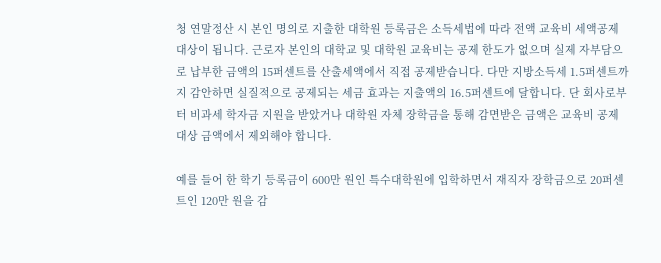청 연말정산 시 본인 명의로 지출한 대학원 등록금은 소득세법에 따라 전액 교육비 세액공제 대상이 됩니다. 근로자 본인의 대학교 및 대학원 교육비는 공제 한도가 없으며 실제 자부담으로 납부한 금액의 15퍼센트를 산출세액에서 직접 공제받습니다. 다만 지방소득세 1.5퍼센트까지 감안하면 실질적으로 공제되는 세금 효과는 지출액의 16.5퍼센트에 달합니다. 단 회사로부터 비과세 학자금 지원을 받았거나 대학원 자체 장학금을 통해 감면받은 금액은 교육비 공제 대상 금액에서 제외해야 합니다.

예를 들어 한 학기 등록금이 600만 원인 특수대학원에 입학하면서 재직자 장학금으로 20퍼센트인 120만 원을 감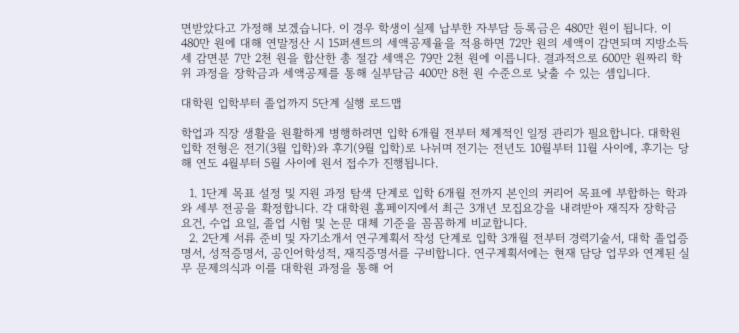면받았다고 가정해 보겠습니다. 이 경우 학생이 실제 납부한 자부담 등록금은 480만 원이 됩니다. 이 480만 원에 대해 연말정산 시 15퍼센트의 세액공제율을 적용하면 72만 원의 세액이 감면되며 지방소득세 감면분 7만 2천 원을 합산한 총 절감 세액은 79만 2천 원에 이릅니다. 결과적으로 600만 원짜리 학위 과정을 장학금과 세액공제를 통해 실부담금 400만 8천 원 수준으로 낮출 수 있는 셈입니다.

대학원 입학부터 졸업까지 5단계 실행 로드맵

학업과 직장 생활을 원활하게 병행하려면 입학 6개월 전부터 체계적인 일정 관리가 필요합니다. 대학원 입학 전형은 전기(3월 입학)와 후기(9월 입학)로 나뉘며 전기는 전년도 10월부터 11월 사이에, 후기는 당해 연도 4월부터 5월 사이에 원서 접수가 진행됩니다.

  1. 1단계 목표 설정 및 지원 과정 탐색 단계로 입학 6개월 전까지 본인의 커리어 목표에 부합하는 학과와 세부 전공을 확정합니다. 각 대학원 홈페이지에서 최근 3개년 모집요강을 내려받아 재직자 장학금 요건, 수업 요일, 졸업 시험 및 논문 대체 기준을 꼼꼼하게 비교합니다.
  2. 2단계 서류 준비 및 자기소개서 연구계획서 작성 단계로 입학 3개월 전부터 경력기술서, 대학 졸업증명서, 성적증명서, 공인어학성적, 재직증명서를 구비합니다. 연구계획서에는 현재 담당 업무와 연계된 실무 문제의식과 이를 대학원 과정을 통해 어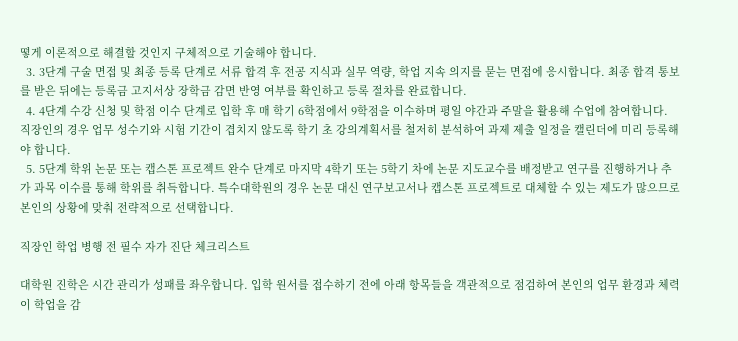떻게 이론적으로 해결할 것인지 구체적으로 기술해야 합니다.
  3. 3단계 구술 면접 및 최종 등록 단계로 서류 합격 후 전공 지식과 실무 역량, 학업 지속 의지를 묻는 면접에 응시합니다. 최종 합격 통보를 받은 뒤에는 등록금 고지서상 장학금 감면 반영 여부를 확인하고 등록 절차를 완료합니다.
  4. 4단계 수강 신청 및 학점 이수 단계로 입학 후 매 학기 6학점에서 9학점을 이수하며 평일 야간과 주말을 활용해 수업에 참여합니다. 직장인의 경우 업무 성수기와 시험 기간이 겹치지 않도록 학기 초 강의계획서를 철저히 분석하여 과제 제출 일정을 캘린더에 미리 등록해야 합니다.
  5. 5단계 학위 논문 또는 캡스톤 프로젝트 완수 단계로 마지막 4학기 또는 5학기 차에 논문 지도교수를 배정받고 연구를 진행하거나 추가 과목 이수를 통해 학위를 취득합니다. 특수대학원의 경우 논문 대신 연구보고서나 캡스톤 프로젝트로 대체할 수 있는 제도가 많으므로 본인의 상황에 맞춰 전략적으로 선택합니다.

직장인 학업 병행 전 필수 자가 진단 체크리스트

대학원 진학은 시간 관리가 성패를 좌우합니다. 입학 원서를 접수하기 전에 아래 항목들을 객관적으로 점검하여 본인의 업무 환경과 체력이 학업을 감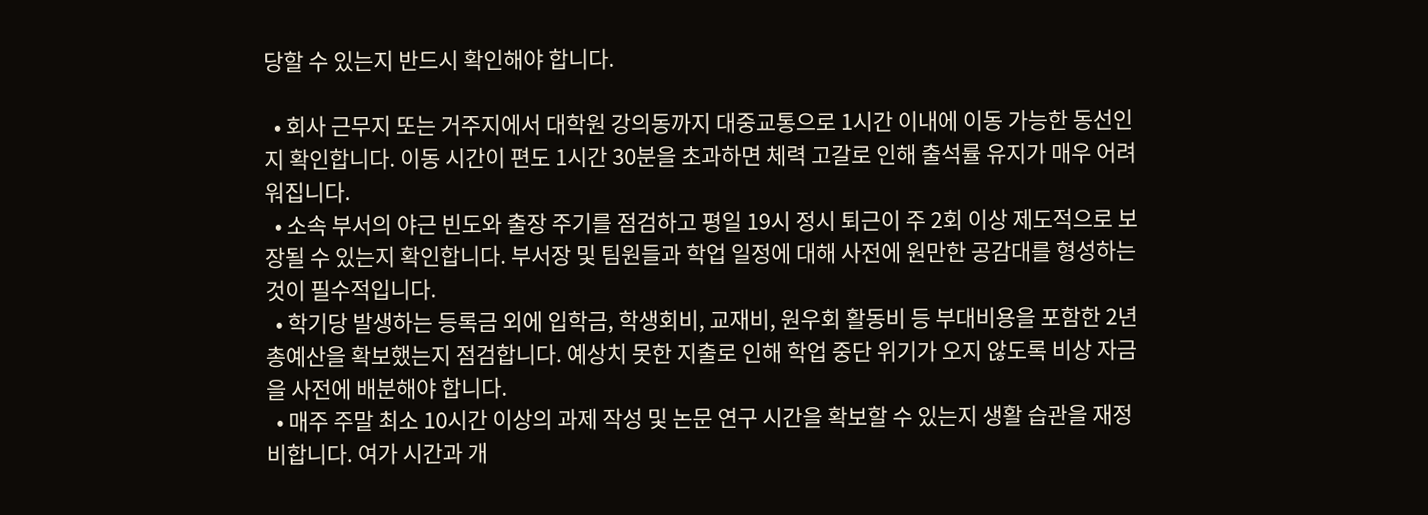당할 수 있는지 반드시 확인해야 합니다.

  • 회사 근무지 또는 거주지에서 대학원 강의동까지 대중교통으로 1시간 이내에 이동 가능한 동선인지 확인합니다. 이동 시간이 편도 1시간 30분을 초과하면 체력 고갈로 인해 출석률 유지가 매우 어려워집니다.
  • 소속 부서의 야근 빈도와 출장 주기를 점검하고 평일 19시 정시 퇴근이 주 2회 이상 제도적으로 보장될 수 있는지 확인합니다. 부서장 및 팀원들과 학업 일정에 대해 사전에 원만한 공감대를 형성하는 것이 필수적입니다.
  • 학기당 발생하는 등록금 외에 입학금, 학생회비, 교재비, 원우회 활동비 등 부대비용을 포함한 2년 총예산을 확보했는지 점검합니다. 예상치 못한 지출로 인해 학업 중단 위기가 오지 않도록 비상 자금을 사전에 배분해야 합니다.
  • 매주 주말 최소 10시간 이상의 과제 작성 및 논문 연구 시간을 확보할 수 있는지 생활 습관을 재정비합니다. 여가 시간과 개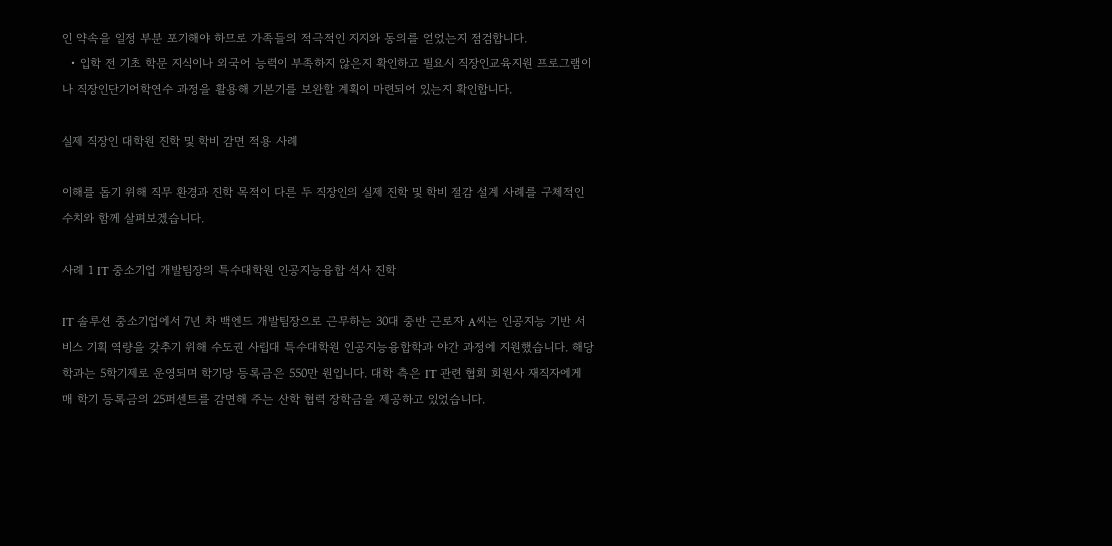인 약속을 일정 부분 포기해야 하므로 가족들의 적극적인 지지와 동의를 얻었는지 점검합니다.
  • 입학 전 기초 학문 지식이나 외국어 능력이 부족하지 않은지 확인하고 필요시 직장인교육지원 프로그램이나 직장인단기어학연수 과정을 활용해 기본기를 보완할 계획이 마련되어 있는지 확인합니다.

실제 직장인 대학원 진학 및 학비 감면 적용 사례

이해를 돕기 위해 직무 환경과 진학 목적이 다른 두 직장인의 실제 진학 및 학비 절감 설계 사례를 구체적인 수치와 함께 살펴보겠습니다.

사례 1 IT 중소기업 개발팀장의 특수대학원 인공지능융합 석사 진학

IT 솔루션 중소기업에서 7년 차 백엔드 개발팀장으로 근무하는 30대 중반 근로자 A씨는 인공지능 기반 서비스 기획 역량을 갖추기 위해 수도권 사립대 특수대학원 인공지능융합학과 야간 과정에 지원했습니다. 해당 학과는 5학기제로 운영되며 학기당 등록금은 550만 원입니다. 대학 측은 IT 관련 협회 회원사 재직자에게 매 학기 등록금의 25퍼센트를 감면해 주는 산학 협력 장학금을 제공하고 있었습니다.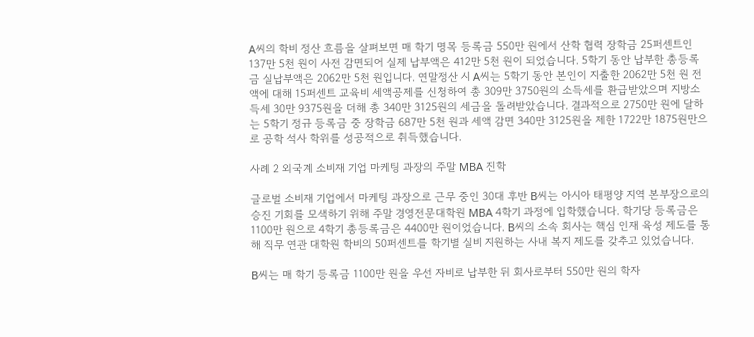A씨의 학비 정산 흐름을 살펴보면 매 학기 명목 등록금 550만 원에서 산학 협력 장학금 25퍼센트인 137만 5천 원이 사전 감면되어 실제 납부액은 412만 5천 원이 되었습니다. 5학기 동안 납부한 총등록금 실납부액은 2062만 5천 원입니다. 연말정산 시 A씨는 5학기 동안 본인이 지출한 2062만 5천 원 전액에 대해 15퍼센트 교육비 세액공제를 신청하여 총 309만 3750원의 소득세를 환급받았으며 지방소득세 30만 9375원을 더해 총 340만 3125원의 세금을 돌려받았습니다. 결과적으로 2750만 원에 달하는 5학기 정규 등록금 중 장학금 687만 5천 원과 세액 감면 340만 3125원을 제한 1722만 1875원만으로 공학 석사 학위를 성공적으로 취득했습니다.

사례 2 외국계 소비재 기업 마케팅 과장의 주말 MBA 진학

글로벌 소비재 기업에서 마케팅 과장으로 근무 중인 30대 후반 B씨는 아시아 태평양 지역 본부장으로의 승진 기회를 모색하기 위해 주말 경영전문대학원 MBA 4학기 과정에 입학했습니다. 학기당 등록금은 1100만 원으로 4학기 총등록금은 4400만 원이었습니다. B씨의 소속 회사는 핵심 인재 육성 제도를 통해 직무 연관 대학원 학비의 50퍼센트를 학기별 실비 지원하는 사내 복지 제도를 갖추고 있었습니다.

B씨는 매 학기 등록금 1100만 원을 우선 자비로 납부한 뒤 회사로부터 550만 원의 학자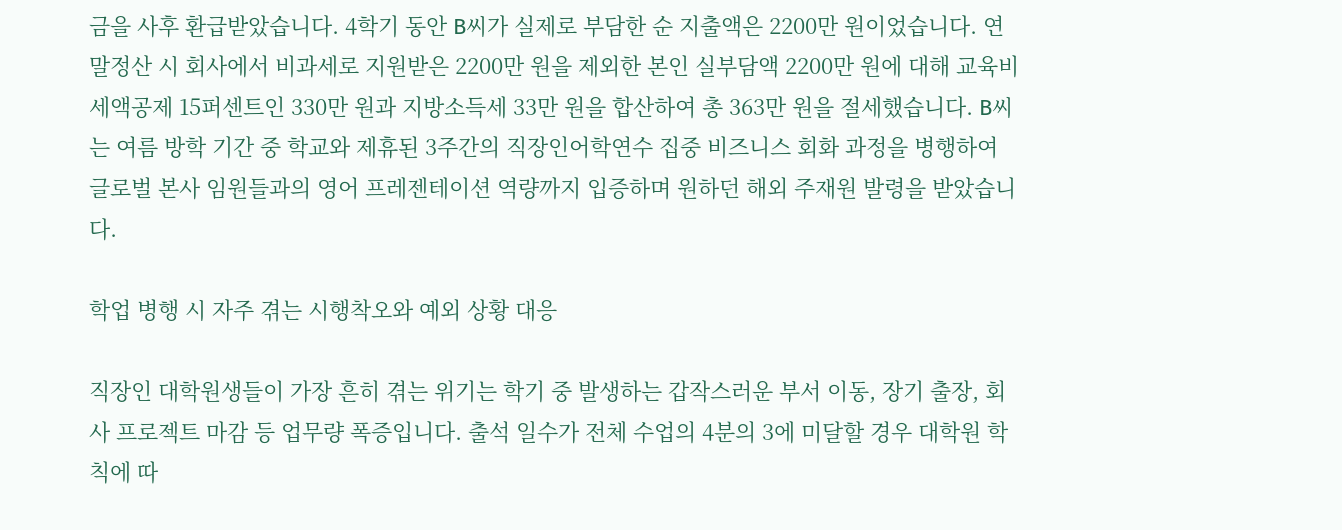금을 사후 환급받았습니다. 4학기 동안 B씨가 실제로 부담한 순 지출액은 2200만 원이었습니다. 연말정산 시 회사에서 비과세로 지원받은 2200만 원을 제외한 본인 실부담액 2200만 원에 대해 교육비 세액공제 15퍼센트인 330만 원과 지방소득세 33만 원을 합산하여 총 363만 원을 절세했습니다. B씨는 여름 방학 기간 중 학교와 제휴된 3주간의 직장인어학연수 집중 비즈니스 회화 과정을 병행하여 글로벌 본사 임원들과의 영어 프레젠테이션 역량까지 입증하며 원하던 해외 주재원 발령을 받았습니다.

학업 병행 시 자주 겪는 시행착오와 예외 상황 대응

직장인 대학원생들이 가장 흔히 겪는 위기는 학기 중 발생하는 갑작스러운 부서 이동, 장기 출장, 회사 프로젝트 마감 등 업무량 폭증입니다. 출석 일수가 전체 수업의 4분의 3에 미달할 경우 대학원 학칙에 따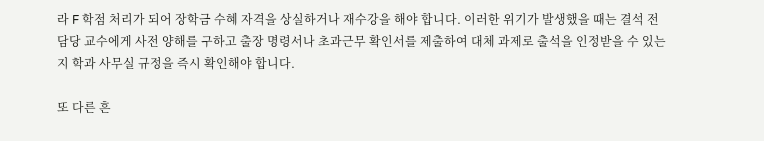라 F 학점 처리가 되어 장학금 수혜 자격을 상실하거나 재수강을 해야 합니다. 이러한 위기가 발생했을 때는 결석 전 담당 교수에게 사전 양해를 구하고 출장 명령서나 초과근무 확인서를 제출하여 대체 과제로 출석을 인정받을 수 있는지 학과 사무실 규정을 즉시 확인해야 합니다.

또 다른 흔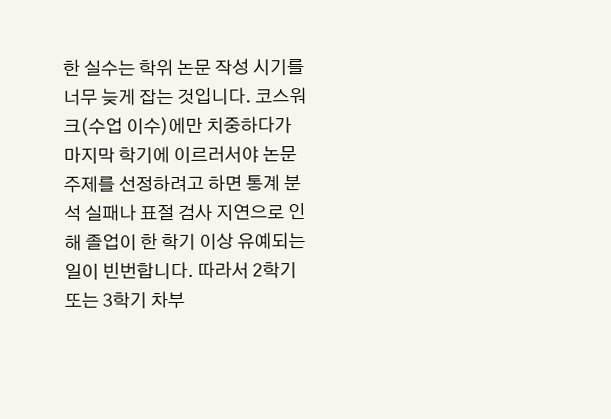한 실수는 학위 논문 작성 시기를 너무 늦게 잡는 것입니다. 코스워크(수업 이수)에만 치중하다가 마지막 학기에 이르러서야 논문 주제를 선정하려고 하면 통계 분석 실패나 표절 검사 지연으로 인해 졸업이 한 학기 이상 유예되는 일이 빈번합니다. 따라서 2학기 또는 3학기 차부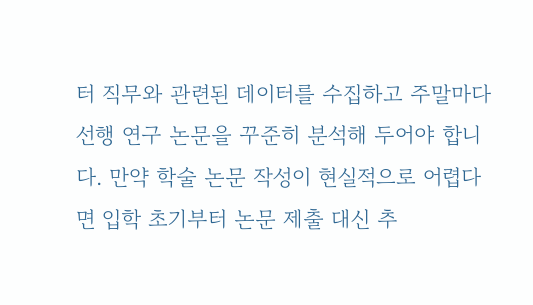터 직무와 관련된 데이터를 수집하고 주말마다 선행 연구 논문을 꾸준히 분석해 두어야 합니다. 만약 학술 논문 작성이 현실적으로 어렵다면 입학 초기부터 논문 제출 대신 추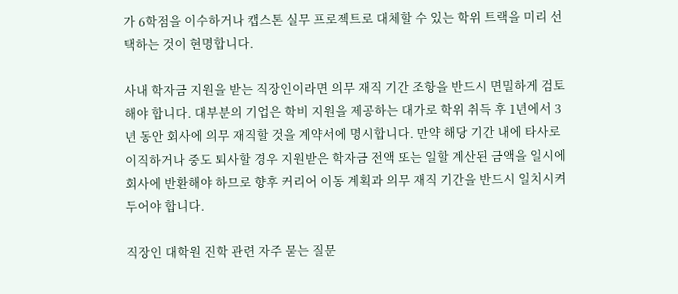가 6학점을 이수하거나 캡스톤 실무 프로젝트로 대체할 수 있는 학위 트랙을 미리 선택하는 것이 현명합니다.

사내 학자금 지원을 받는 직장인이라면 의무 재직 기간 조항을 반드시 면밀하게 검토해야 합니다. 대부분의 기업은 학비 지원을 제공하는 대가로 학위 취득 후 1년에서 3년 동안 회사에 의무 재직할 것을 계약서에 명시합니다. 만약 해당 기간 내에 타사로 이직하거나 중도 퇴사할 경우 지원받은 학자금 전액 또는 일할 계산된 금액을 일시에 회사에 반환해야 하므로 향후 커리어 이동 계획과 의무 재직 기간을 반드시 일치시켜 두어야 합니다.

직장인 대학원 진학 관련 자주 묻는 질문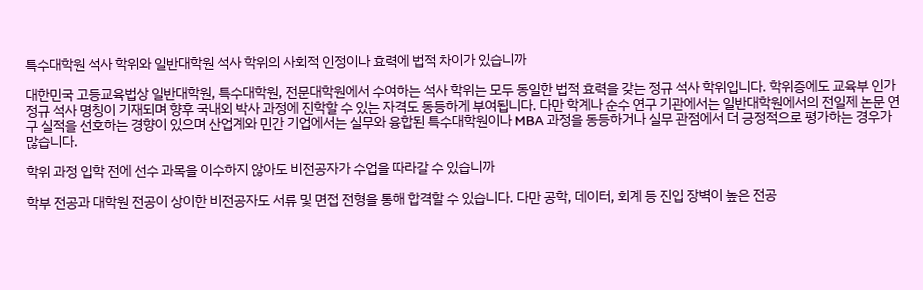특수대학원 석사 학위와 일반대학원 석사 학위의 사회적 인정이나 효력에 법적 차이가 있습니까

대한민국 고등교육법상 일반대학원, 특수대학원, 전문대학원에서 수여하는 석사 학위는 모두 동일한 법적 효력을 갖는 정규 석사 학위입니다. 학위증에도 교육부 인가 정규 석사 명칭이 기재되며 향후 국내외 박사 과정에 진학할 수 있는 자격도 동등하게 부여됩니다. 다만 학계나 순수 연구 기관에서는 일반대학원에서의 전일제 논문 연구 실적을 선호하는 경향이 있으며 산업계와 민간 기업에서는 실무와 융합된 특수대학원이나 MBA 과정을 동등하거나 실무 관점에서 더 긍정적으로 평가하는 경우가 많습니다.

학위 과정 입학 전에 선수 과목을 이수하지 않아도 비전공자가 수업을 따라갈 수 있습니까

학부 전공과 대학원 전공이 상이한 비전공자도 서류 및 면접 전형을 통해 합격할 수 있습니다. 다만 공학, 데이터, 회계 등 진입 장벽이 높은 전공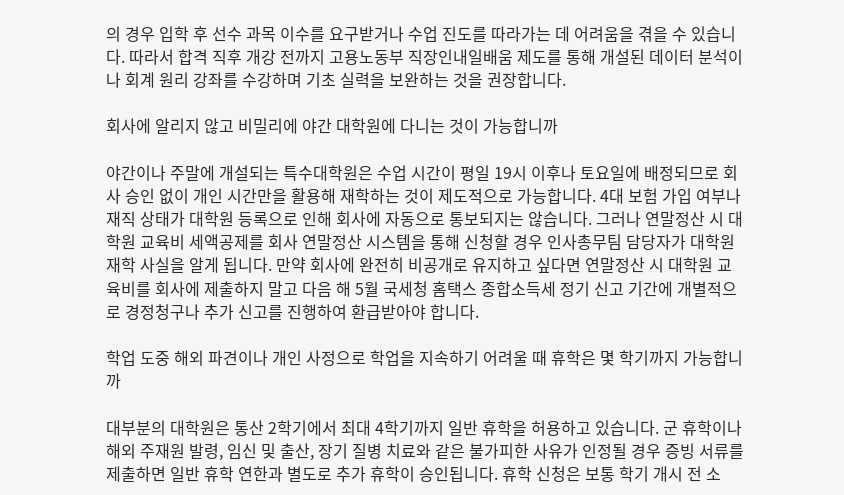의 경우 입학 후 선수 과목 이수를 요구받거나 수업 진도를 따라가는 데 어려움을 겪을 수 있습니다. 따라서 합격 직후 개강 전까지 고용노동부 직장인내일배움 제도를 통해 개설된 데이터 분석이나 회계 원리 강좌를 수강하며 기초 실력을 보완하는 것을 권장합니다.

회사에 알리지 않고 비밀리에 야간 대학원에 다니는 것이 가능합니까

야간이나 주말에 개설되는 특수대학원은 수업 시간이 평일 19시 이후나 토요일에 배정되므로 회사 승인 없이 개인 시간만을 활용해 재학하는 것이 제도적으로 가능합니다. 4대 보험 가입 여부나 재직 상태가 대학원 등록으로 인해 회사에 자동으로 통보되지는 않습니다. 그러나 연말정산 시 대학원 교육비 세액공제를 회사 연말정산 시스템을 통해 신청할 경우 인사총무팀 담당자가 대학원 재학 사실을 알게 됩니다. 만약 회사에 완전히 비공개로 유지하고 싶다면 연말정산 시 대학원 교육비를 회사에 제출하지 말고 다음 해 5월 국세청 홈택스 종합소득세 정기 신고 기간에 개별적으로 경정청구나 추가 신고를 진행하여 환급받아야 합니다.

학업 도중 해외 파견이나 개인 사정으로 학업을 지속하기 어려울 때 휴학은 몇 학기까지 가능합니까

대부분의 대학원은 통산 2학기에서 최대 4학기까지 일반 휴학을 허용하고 있습니다. 군 휴학이나 해외 주재원 발령, 임신 및 출산, 장기 질병 치료와 같은 불가피한 사유가 인정될 경우 증빙 서류를 제출하면 일반 휴학 연한과 별도로 추가 휴학이 승인됩니다. 휴학 신청은 보통 학기 개시 전 소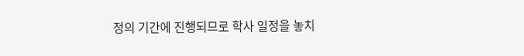정의 기간에 진행되므로 학사 일정을 놓치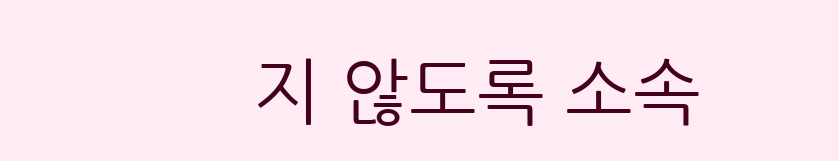지 않도록 소속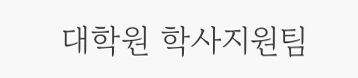대학원 학사지원팀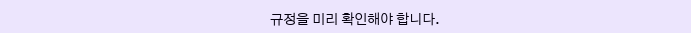규정을 미리 확인해야 합니다.